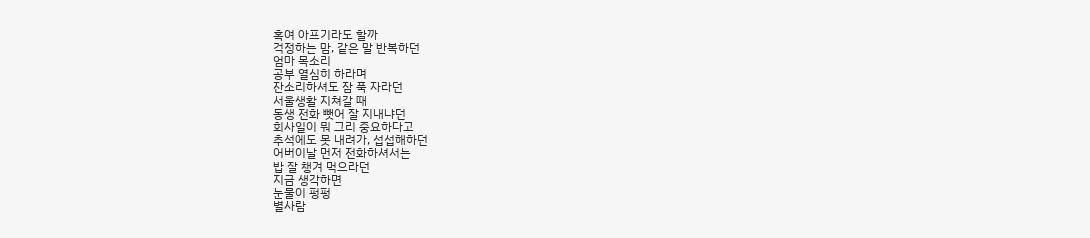혹여 아프기라도 할까
걱정하는 맘, 같은 말 반복하던
엄마 목소리
공부 열심히 하라며
잔소리하셔도 잠 푹 자라던
서울생활 지쳐갈 때
동생 전화 뺏어 잘 지내냐던
회사일이 뭐 그리 중요하다고
추석에도 못 내려가, 섭섭해하던
어버이날 먼저 전화하셔서는
밥 잘 챙겨 먹으라던
지금 생각하면
눈물이 펑펑
별사람